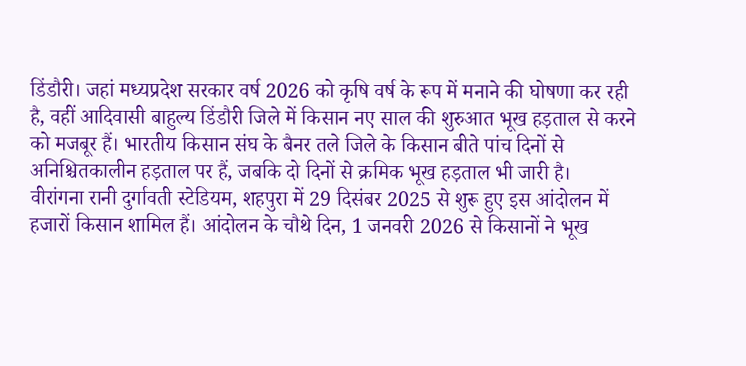डिंडौरी। जहां मध्यप्रदेश सरकार वर्ष 2026 को कृषि वर्ष के रूप में मनाने की घोषणा कर रही है, वहीं आदिवासी बाहुल्य डिंडौरी जिले में किसान नए साल की शुरुआत भूख हड़ताल से करने को मजबूर हैं। भारतीय किसान संघ के बैनर तले जिले के किसान बीते पांच दिनों से अनिश्चितकालीन हड़ताल पर हैं, जबकि दो दिनों से क्रमिक भूख हड़ताल भी जारी है।
वीरांगना रानी दुर्गावती स्टेडियम, शहपुरा में 29 दिसंबर 2025 से शुरू हुए इस आंदोलन में हजारों किसान शामिल हैं। आंदोलन के चौथे दिन, 1 जनवरी 2026 से किसानों ने भूख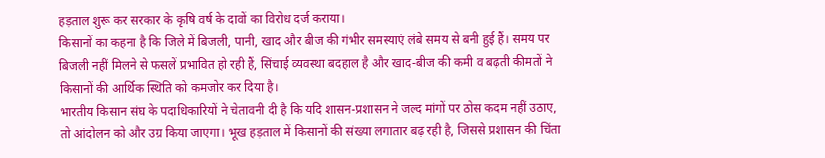हड़ताल शुरू कर सरकार के कृषि वर्ष के दावों का विरोध दर्ज कराया।
किसानों का कहना है कि जिले में बिजली, पानी, खाद और बीज की गंभीर समस्याएं लंबे समय से बनी हुई हैं। समय पर बिजली नहीं मिलने से फसलें प्रभावित हो रही हैं, सिंचाई व्यवस्था बदहाल है और खाद-बीज की कमी व बढ़ती कीमतों ने किसानों की आर्थिक स्थिति को कमजोर कर दिया है।
भारतीय किसान संघ के पदाधिकारियों ने चेतावनी दी है कि यदि शासन-प्रशासन ने जल्द मांगों पर ठोस कदम नहीं उठाए, तो आंदोलन को और उग्र किया जाएगा। भूख हड़ताल में किसानों की संख्या लगातार बढ़ रही है, जिससे प्रशासन की चिंता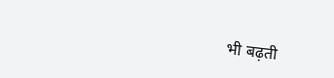भी बढ़ती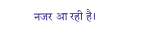नजर आ रही है।